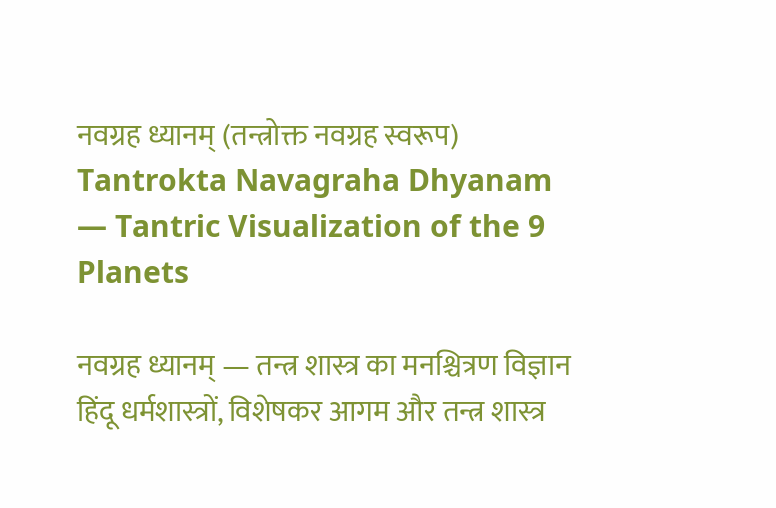नवग्रह ध्यानम् (तन्त्रोक्त नवग्रह स्वरूप)
Tantrokta Navagraha Dhyanam — Tantric Visualization of the 9 Planets

नवग्रह ध्यानम् — तन्त्र शास्त्र का मनश्चित्रण विज्ञान
हिंदू धर्मशास्त्रों, विशेषकर आगम और तन्त्र शास्त्र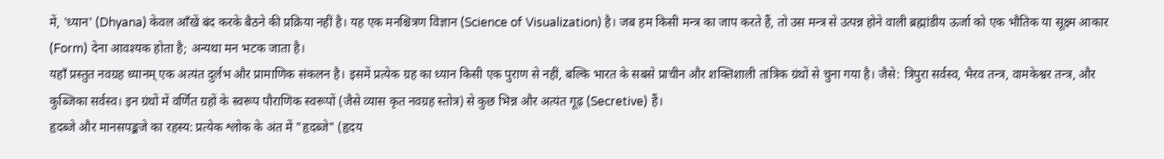में, 'ध्यान' (Dhyana) केवल आँखें बंद करके बैठने की प्रक्रिया नहीं है। यह एक मनश्चित्रण विज्ञान (Science of Visualization) है। जब हम किसी मन्त्र का जाप करते हैं, तो उस मन्त्र से उत्पन्न होने वाली ब्रह्मांडीय ऊर्जा को एक भौतिक या सूक्ष्म आकार (Form) देना आवश्यक होता है; अन्यथा मन भटक जाता है।
यहाँ प्रस्तुत नवग्रह ध्यानम् एक अत्यंत दुर्लभ और प्रामाणिक संकलन है। इसमें प्रत्येक ग्रह का ध्यान किसी एक पुराण से नहीं, बल्कि भारत के सबसे प्राचीन और शक्तिशाली तांत्रिक ग्रंथों से चुना गया है। जैसे: त्रिपुरा सर्वस्व, भैरव तन्त्र, वामकेश्वर तन्त्र, और कुब्जिका सर्वस्व। इन ग्रंथों में वर्णित ग्रहों के स्वरूप पौराणिक स्वरूपों (जैसे व्यास कृत नवग्रह स्तोत्र) से कुछ भिन्न और अत्यंत गूढ़ (Secretive) हैं।
हृदब्जे और मानसपङ्कजे का रहस्य: प्रत्येक श्लोक के अंत में "हृदब्जे" (हृदय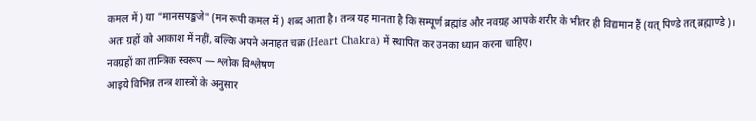कमल में) या "मानसपङ्कजे" (मन रूपी कमल में) शब्द आता है। तन्त्र यह मानता है कि सम्पूर्ण ब्रह्मांड और नवग्रह आपके शरीर के भीतर ही विद्यमान हैं (यत् पिण्डे तत् ब्रह्माण्डे)। अतः ग्रहों को आकाश में नहीं, बल्कि अपने अनाहत चक्र (Heart Chakra) में स्थापित कर उनका ध्यान करना चाहिए।
नवग्रहों का तान्त्रिक स्वरूप — श्लोक विश्लेषण
आइये विभिन्न तन्त्र शास्त्रों के अनुसार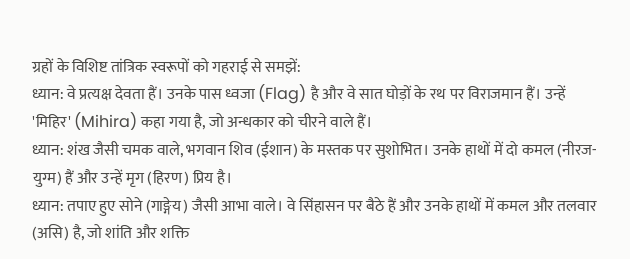ग्रहों के विशिष्ट तांत्रिक स्वरूपों को गहराई से समझें:
ध्यान: वे प्रत्यक्ष देवता हैं। उनके पास ध्वजा (Flag) है और वे सात घोड़ों के रथ पर विराजमान हैं। उन्हें 'मिहिर' (Mihira) कहा गया है, जो अन्धकार को चीरने वाले हैं।
ध्यान: शंख जैसी चमक वाले, भगवान शिव (ईशान) के मस्तक पर सुशोभित। उनके हाथों में दो कमल (नीरज-युग्म) हैं और उन्हें मृग (हिरण) प्रिय है।
ध्यान: तपाए हुए सोने (गाङ्गेय) जैसी आभा वाले। वे सिंहासन पर बैठे हैं और उनके हाथों में कमल और तलवार (असि) है, जो शांति और शक्ति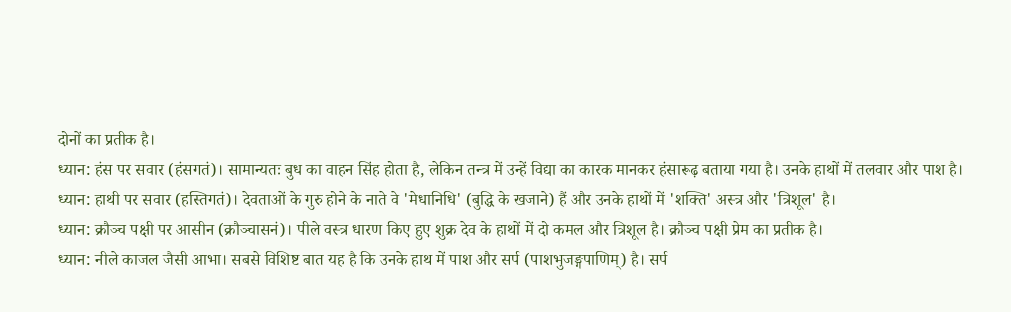दोनों का प्रतीक है।
ध्यान: हंस पर सवार (हंसगतं)। सामान्यतः बुध का वाहन सिंह होता है, लेकिन तन्त्र में उन्हें विद्या का कारक मानकर हंसारूढ़ बताया गया है। उनके हाथों में तलवार और पाश है।
ध्यान: हाथी पर सवार (हस्तिगतं)। देवताओं के गुरु होने के नाते वे 'मेधानिधि' (बुद्धि के खजाने) हैं और उनके हाथों में 'शक्ति' अस्त्र और 'त्रिशूल' है।
ध्यान: क्रौञ्च पक्षी पर आसीन (क्रौञ्चासनं)। पीले वस्त्र धारण किए हुए शुक्र देव के हाथों में दो कमल और त्रिशूल है। क्रौञ्च पक्षी प्रेम का प्रतीक है।
ध्यान: नीले काजल जैसी आभा। सबसे विशिष्ट बात यह है कि उनके हाथ में पाश और सर्प (पाशभुजङ्गपाणिम्) है। सर्प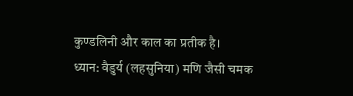कुण्डलिनी और काल का प्रतीक है।
ध्यान: वैडुर्य (लहसुनिया) मणि जैसी चमक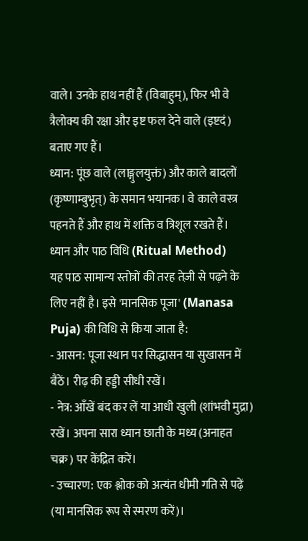वाले। उनके हाथ नहीं हैं (विबाहुम्), फिर भी वे त्रैलोक्य की रक्षा और इष्ट फल देने वाले (इष्टदं) बताए गए हैं।
ध्यान: पूंछ वाले (लाङ्गुलयुक्तं) और काले बादलों (कृष्णाम्बुभृत्) के समान भयानक। वे काले वस्त्र पहनते हैं और हाथ में शक्ति व त्रिशूल रखते हैं।
ध्यान और पाठ विधि (Ritual Method)
यह पाठ सामान्य स्तोत्रों की तरह तेज़ी से पढ़ने के लिए नहीं है। इसे 'मानसिक पूजा' (Manasa Puja) की विधि से किया जाता है:
- आसन: पूजा स्थान पर सिद्धासन या सुखासन में बैठें। रीढ़ की हड्डी सीधी रखें।
- नेत्र: आँखें बंद कर लें या आधी खुली (शांभवी मुद्रा) रखें। अपना सारा ध्यान छाती के मध्य (अनाहत चक्र) पर केंद्रित करें।
- उच्चारण: एक श्लोक को अत्यंत धीमी गति से पढ़ें (या मानसिक रूप से स्मरण करें)।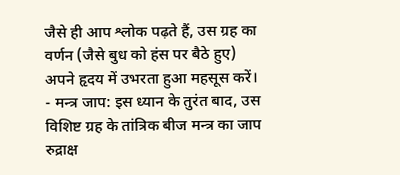जैसे ही आप श्लोक पढ़ते हैं, उस ग्रह का वर्णन (जैसे बुध को हंस पर बैठे हुए) अपने हृदय में उभरता हुआ महसूस करें।
- मन्त्र जाप: इस ध्यान के तुरंत बाद, उस विशिष्ट ग्रह के तांत्रिक बीज मन्त्र का जाप रुद्राक्ष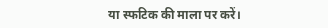या स्फटिक की माला पर करें।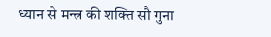ध्यान से मन्त्र की शक्ति सौ गुना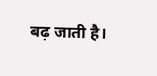बढ़ जाती है।